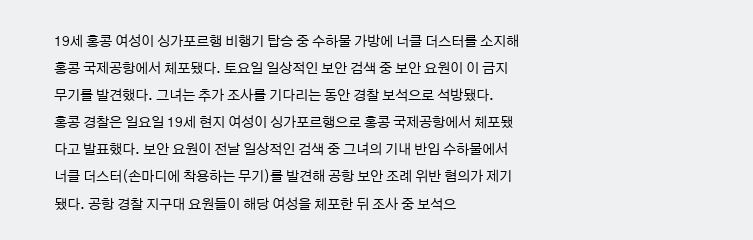19세 홍콩 여성이 싱가포르행 비행기 탑승 중 수하물 가방에 너클 더스터를 소지해 홍콩 국제공항에서 체포됐다. 토요일 일상적인 보안 검색 중 보안 요원이 이 금지 무기를 발견했다. 그녀는 추가 조사를 기다리는 동안 경찰 보석으로 석방됐다.
홍콩 경찰은 일요일 19세 현지 여성이 싱가포르행으로 홍콩 국제공항에서 체포됐다고 발표했다. 보안 요원이 전날 일상적인 검색 중 그녀의 기내 반입 수하물에서 너클 더스터(손마디에 착용하는 무기)를 발견해 공항 보안 조례 위반 혐의가 제기됐다. 공항 경찰 지구대 요원들이 해당 여성을 체포한 뒤 조사 중 보석으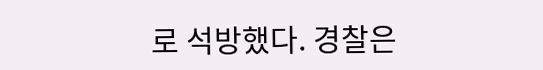로 석방했다. 경찰은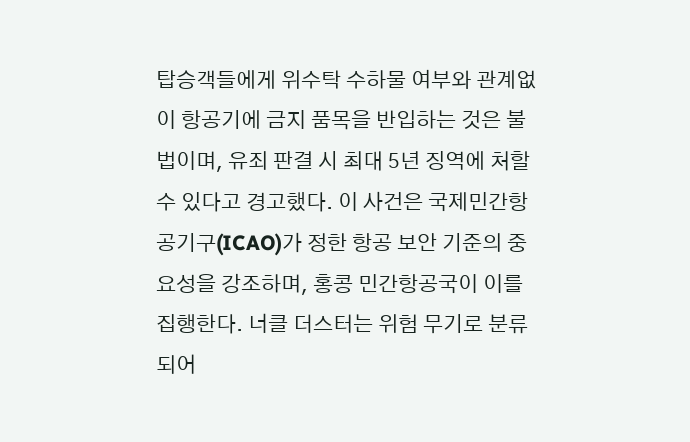탑승객들에게 위수탁 수하물 여부와 관계없이 항공기에 금지 품목을 반입하는 것은 불법이며, 유죄 판결 시 최대 5년 징역에 처할 수 있다고 경고했다. 이 사건은 국제민간항공기구(ICAO)가 정한 항공 보안 기준의 중요성을 강조하며, 홍콩 민간항공국이 이를 집행한다. 너클 더스터는 위험 무기로 분류되어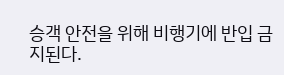승객 안전을 위해 비행기에 반입 금지된다.